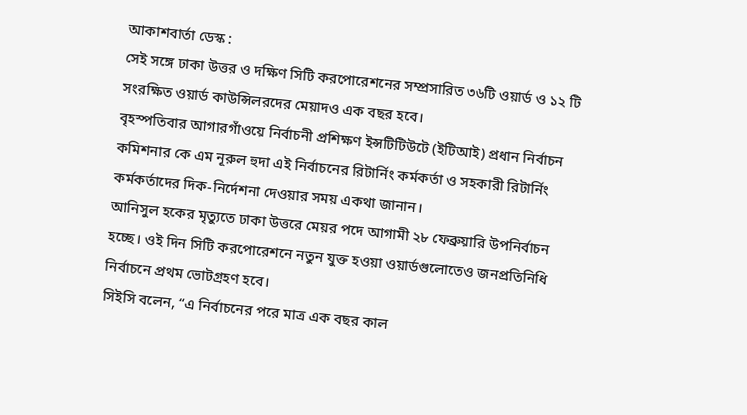আকাশবার্তা ডেস্ক :
সেই সঙ্গে ঢাকা উত্তর ও দক্ষিণ সিটি করপোরেশনের সম্প্রসারিত ৩৬টি ওয়ার্ড ও ১২ টি সংরক্ষিত ওয়ার্ড কাউন্সিলরদের মেয়াদও এক বছর হবে।
বৃহস্পতিবার আগারগাঁওয়ে নির্বাচনী প্রশিক্ষণ ইন্সটিটিউটে (ইটিআই) প্রধান নির্বাচন কমিশনার কে এম নূরুল হুদা এই নির্বাচনের রিটার্নিং কর্মকর্তা ও সহকারী রিটার্নিং কর্মকর্তাদের দিক-নির্দেশনা দেওয়ার সময় একথা জানান।
আনিসুল হকের মৃত্যুতে ঢাকা উত্তরে মেয়র পদে আগামী ২৮ ফেব্রুয়ারি উপনির্বাচন হচ্ছে। ওই দিন সিটি করপোরেশনে নতুন যুক্ত হওয়া ওয়ার্ডগুলোতেও জনপ্রতিনিধি নির্বাচনে প্রথম ভোটগ্রহণ হবে।
সিইসি বলেন, “এ নির্বাচনের পরে মাত্র এক বছর কাল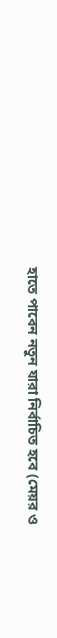হাতে পাবেন নতুন যারা নির্বাচিত হবে (মেয়র ও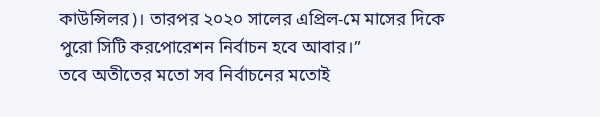কাউন্সিলর)। তারপর ২০২০ সালের এপ্রিল-মে মাসের দিকে পুরো সিটি করপোরেশন নির্বাচন হবে আবার।”
তবে অতীতের মতো সব নির্বাচনের মতোই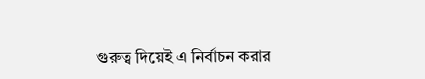গুরুত্ব দিয়েই এ নির্বাচন করার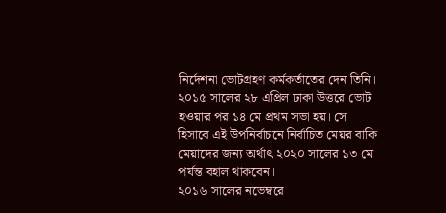নির্দেশনা ভোটগ্রহণ কর্মকর্তাতের দেন তিনি।
২০১৫ সালের ২৮ এপ্রিল ঢাকা উত্তরে ভোট হওয়ার পর ১৪ মে প্রথম সভা হয়। সে হিসাবে এই উপনির্বাচনে নির্বাচিত মেয়র বাকি মেয়াদের জন্য অর্থাৎ ২০২০ সালের ১৩ মে পর্যন্ত বহাল থাকবেন।
২০১৬ সালের নভেম্বরে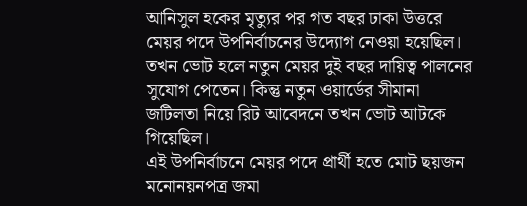আনিসুল হকের মৃত্যুর পর গত বছর ঢাকা উত্তরে মেয়র পদে উপনির্বাচনের উদ্যোগ নেওয়া হয়েছিল। তখন ভোট হলে নতুন মেয়র দুই বছর দায়িত্ব পালনের সুযোগ পেতেন। কিন্তু নতুন ওয়ার্ডের সীমানা জটিলতা নিয়ে রিট আবেদনে তখন ভোট আটকে গিয়েছিল।
এই উপনির্বাচনে মেয়র পদে প্রার্থী হতে মোট ছয়জন মনোনয়নপত্র জমা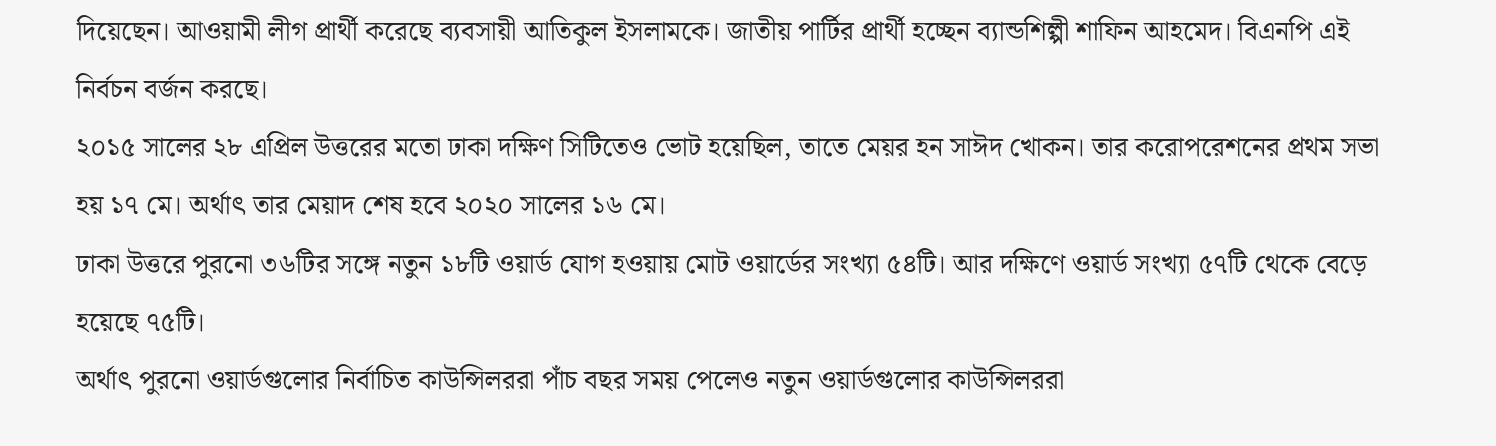দিয়েছেন। আওয়ামী লীগ প্রার্থী করেছে ব্যবসায়ী আতিকুল ইসলামকে। জাতীয় পার্টির প্রার্থী হচ্ছেন ব্যান্ডশিল্পী শাফিন আহমেদ। বিএনপি এই নির্বচন বর্জন করছে।
২০১৫ সালের ২৮ এপ্রিল উত্তরের মতো ঢাকা দক্ষিণ সিটিতেও ভোট হয়েছিল, তাতে মেয়র হন সাঈদ খোকন। তার করোপরেশনের প্রথম সভা হয় ১৭ মে। অর্থাৎ তার মেয়াদ শেষ হবে ২০২০ সালের ১৬ মে।
ঢাকা উত্তরে পুরনো ৩৬টির সঙ্গে নতুন ১৮টি ওয়ার্ড যোগ হওয়ায় মোট ওয়ার্ডের সংখ্যা ৫৪টি। আর দক্ষিণে ওয়ার্ড সংখ্যা ৫৭টি থেকে বেড়ে হয়েছে ৭৫টি।
অর্থাৎ পুরনো ওয়ার্ডগুলোর নির্বাচিত কাউন্সিলররা পাঁচ বছর সময় পেলেও নতুন ওয়ার্ডগুলোর কাউন্সিলররা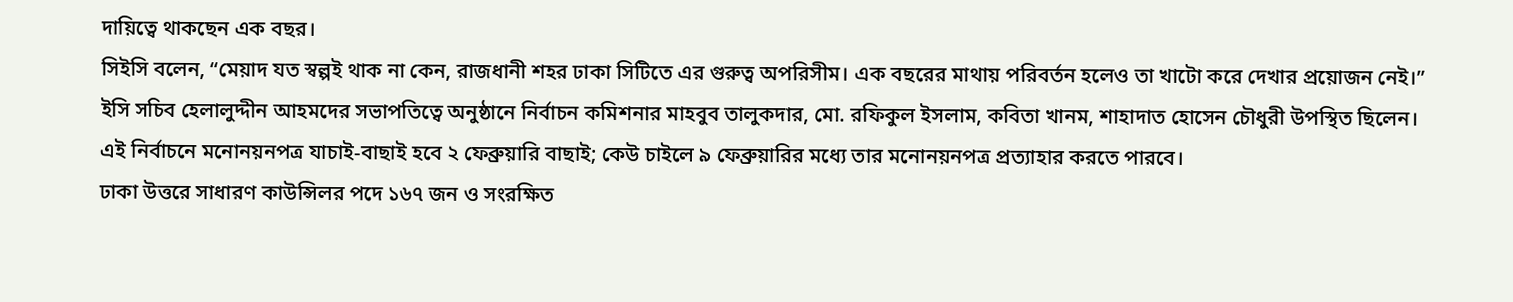দায়িত্বে থাকছেন এক বছর।
সিইসি বলেন, “মেয়াদ যত স্বল্পই থাক না কেন, রাজধানী শহর ঢাকা সিটিতে এর গুরুত্ব অপরিসীম। এক বছরের মাথায় পরিবর্তন হলেও তা খাটো করে দেখার প্রয়োজন নেই।”
ইসি সচিব হেলালুদ্দীন আহমদের সভাপতিত্বে অনুষ্ঠানে নির্বাচন কমিশনার মাহবুব তালুকদার, মো. রফিকুল ইসলাম, কবিতা খানম, শাহাদাত হোসেন চৌধুরী উপস্থিত ছিলেন।
এই নির্বাচনে মনোনয়নপত্র যাচাই-বাছাই হবে ২ ফেব্রুয়ারি বাছাই; কেউ চাইলে ৯ ফেব্রুয়ারির মধ্যে তার মনোনয়নপত্র প্রত্যাহার করতে পারবে।
ঢাকা উত্তরে সাধারণ কাউন্সিলর পদে ১৬৭ জন ও সংরক্ষিত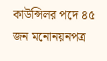কাউন্সিলর পদে ৪৫ জন মনোনয়নপত্র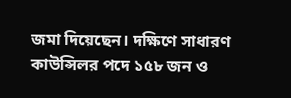জমা দিয়েছেন। দক্ষিণে সাধারণ কাউন্সিলর পদে ১৫৮ জন ও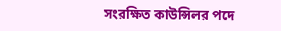সংরক্ষিত কাউন্সিলর পদে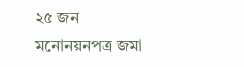২৫ জন মনোনয়নপত্র জমা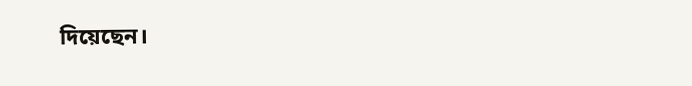দিয়েছেন।